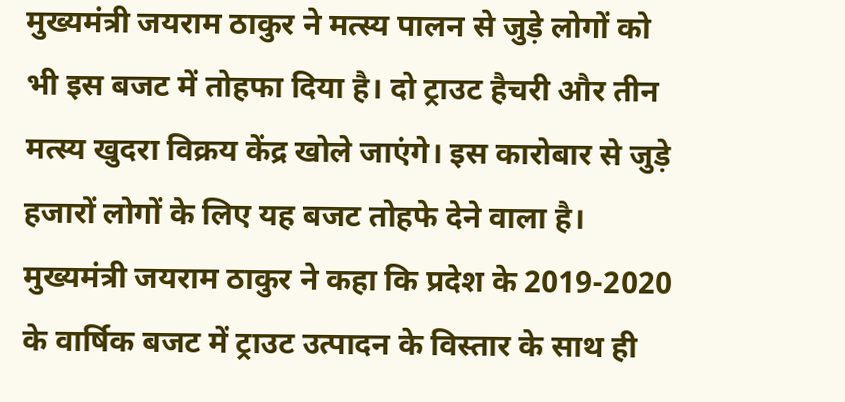मुख्यमंत्री जयराम ठाकुर ने मत्स्य पालन से जुड़े लोगों को भी इस बजट में तोहफा दिया है। दो ट्राउट हैचरी और तीन मत्स्य खुदरा विक्रय केंद्र खोले जाएंगे। इस कारोबार से जुड़े हजारों लोगों के लिए यह बजट तोहफे देने वाला है।
मुख्यमंत्री जयराम ठाकुर ने कहा कि प्रदेश के 2019-2020 के वार्षिक बजट में ट्राउट उत्पादन के विस्तार के साथ ही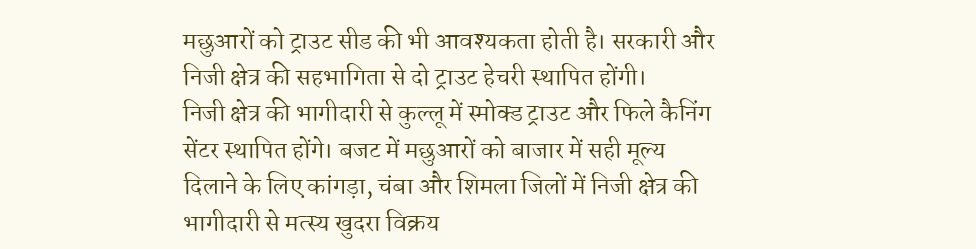मछुआरों को ट्राउट सीड की भी आवश्यकता होती है। सरकारी और निजी क्षेत्र की सहभागिता से दो ट्राउट हेचरी स्थापित होंगी।
निजी क्षेत्र की भागीदारी से कुल्लू में स्मोक्ड ट्राउट और फिले कैनिंग सेंटर स्थापित होंगे। बजट में मछुआरों को बाजार में सही मूल्य दिलाने के लिए कांगड़ा, चंबा और शिमला जिलों में निजी क्षेत्र की भागीदारी से मत्स्य खुदरा विक्रय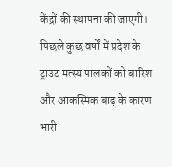केंद्रों की स्थापना की जाएगी।
पिछले कुछ वर्षों में प्रदेश के ट्राउट मत्स्य पालकों को बारिश और आकस्मिक बाढ़ के कारण भारी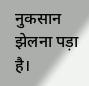नुकसान झेलना पड़ा है।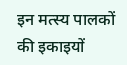इन मत्स्य पालकों की इकाइयों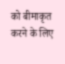को बीमाकृत करने के लिए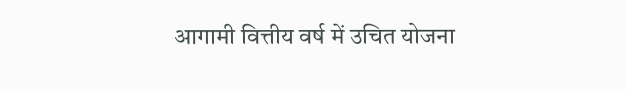आगामी वित्तीय वर्ष में उचित योजना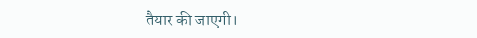तैयार की जाएगी।